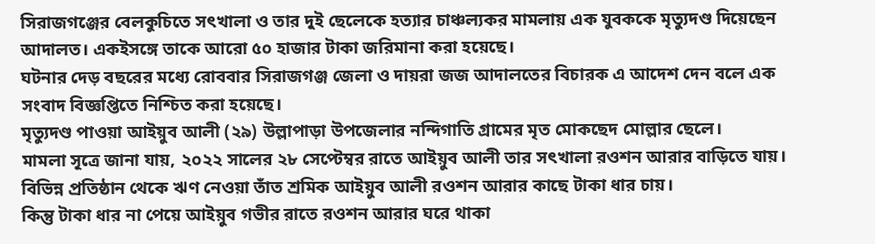সিরাজগঞ্জের বেলকুচিতে সৎখালা ও তার দুই ছেলেকে হত্যার চাঞ্চল্যকর মামলায় এক যুবককে মৃত্যুদণ্ড দিয়েছেন আদালত। একইসঙ্গে তাকে আরো ৫০ হাজার টাকা জরিমানা করা হয়েছে।
ঘটনার দেড় বছরের মধ্যে রোববার সিরাজগঞ্জ জেলা ও দায়রা জজ আদালতের বিচারক এ আদেশ দেন বলে এক সংবাদ বিজ্ঞপ্তিতে নিশ্চিত করা হয়েছে।
মৃত্যুদণ্ড পাওয়া আইয়ুব আলী (২৯) উল্লাপাড়া উপজেলার নন্দিগাতি গ্রামের মৃত মোকছেদ মোল্লার ছেলে।
মামলা সূত্রে জানা যায়, ২০২২ সালের ২৮ সেপ্টেম্বর রাতে আইয়ুব আলী তার সৎখালা রওশন আরার বাড়িতে যায়। বিভিন্ন প্রতিষ্ঠান থেকে ঋণ নেওয়া তাঁত শ্রমিক আইয়ুব আলী রওশন আরার কাছে টাকা ধার চায়।
কিন্তু টাকা ধার না পেয়ে আইয়ুব গভীর রাতে রওশন আরার ঘরে থাকা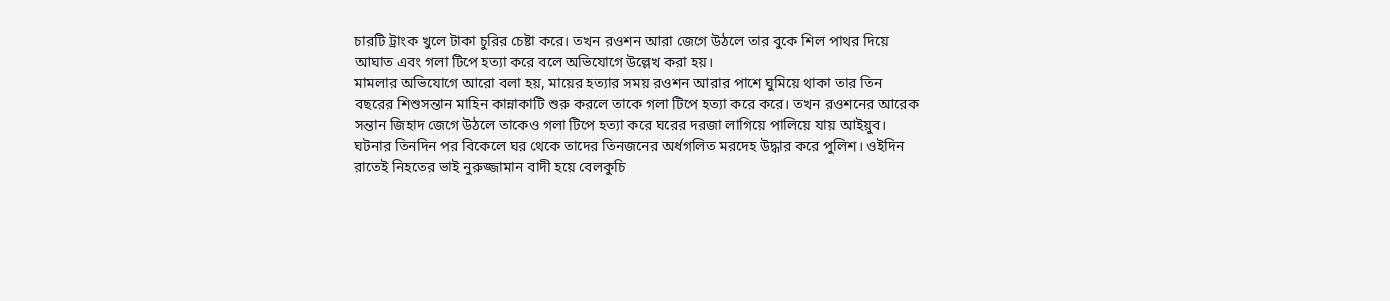চারটি ট্রাংক খুলে টাকা চুরির চেষ্টা করে। তখন রওশন আরা জেগে উঠলে তার বুকে শিল পাথর দিয়ে আঘাত এবং গলা টিপে হত্যা করে বলে অভিযোগে উল্লেখ করা হয়।
মামলার অভিযোগে আরো বলা হয়, মায়ের হত্যার সময় রওশন আরার পাশে ঘুমিয়ে থাকা তার তিন বছরের শিশুসন্তান মাহিন কান্নাকাটি শুরু করলে তাকে গলা টিপে হত্যা করে করে। তখন রওশনের আরেক সন্তান জিহাদ জেগে উঠলে তাকেও গলা টিপে হত্যা করে ঘরের দরজা লাগিয়ে পালিয়ে যায় আইয়ুব।
ঘটনার তিনদিন পর বিকেলে ঘর থেকে তাদের তিনজনের অর্ধগলিত মরদেহ উদ্ধার করে পুলিশ। ওইদিন রাতেই নিহতের ভাই নুরুজ্জামান বাদী হয়ে বেলকুচি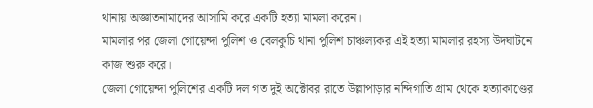থানায় অজ্ঞাতনামাদের আসামি করে একটি হত্যা মামলা করেন।
মামলার পর জেলা গোয়েন্দা পুলিশ ও বেলকুচি থানা পুলিশ চাঞ্চল্যকর এই হত্যা মামলার রহস্য উদঘাটনে কাজ শুরু করে।
জেলা গোয়েন্দা পুলিশের একটি দল গত দুই অক্টোবর রাতে উল্লাপাড়ার নন্দিগাতি গ্রাম থেকে হত্যাকাণ্ডের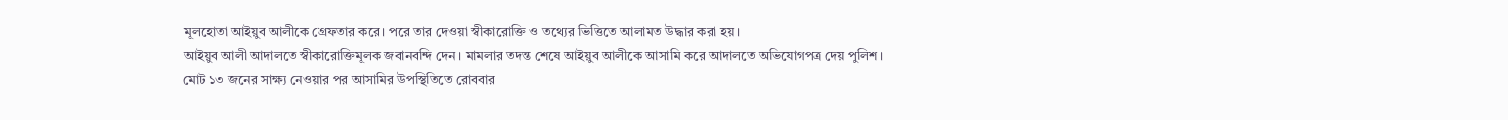মূলহোতা আইয়ুব আলীকে গ্রেফতার করে। পরে তার দেওয়া স্বীকারোক্তি ও তথ্যের ভিত্তিতে আলামত উদ্ধার করা হয়।
আইয়ুব আলী আদালতে স্বীকারোক্তিমূলক জবানবন্দি দেন। মামলার তদন্ত শেষে আইয়ুব আলীকে আসামি করে আদালতে অভিযোগপত্র দেয় পুলিশ।
মোট ১৩ জনের সাক্ষ্য নেওয়ার পর আসামির উপস্থিতিতে রোববার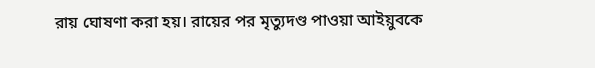রায় ঘোষণা করা হয়। রায়ের পর মৃত্যুদণ্ড পাওয়া আইয়ুবকে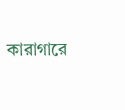কারাগারে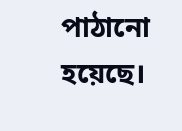পাঠানো হয়েছে।